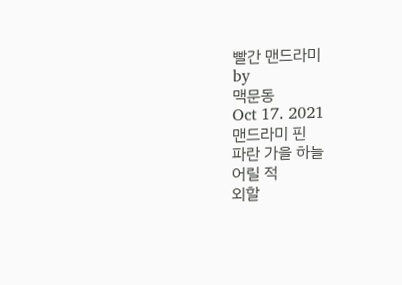빨간 맨드라미
by
맥문동
Oct 17. 2021
맨드라미 핀
파란 가을 하늘
어릴 적
외할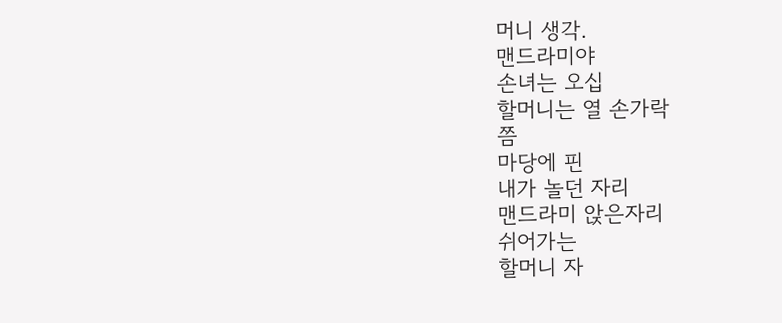머니 생각.
맨드라미야
손녀는 오십
할머니는 열 손가락
쯤
마당에 핀
내가 놀던 자리
맨드라미 앉은자리
쉬어가는
할머니 자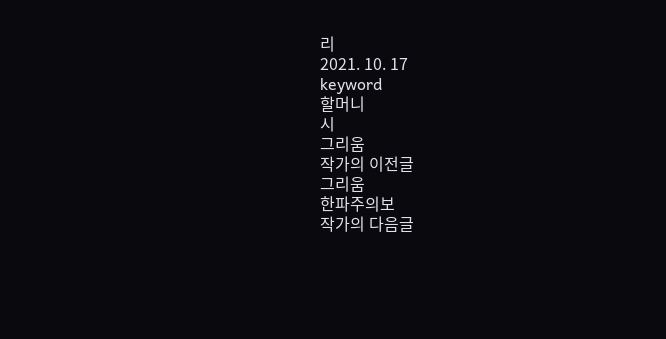리
2021. 10. 17
keyword
할머니
시
그리움
작가의 이전글
그리움
한파주의보
작가의 다음글